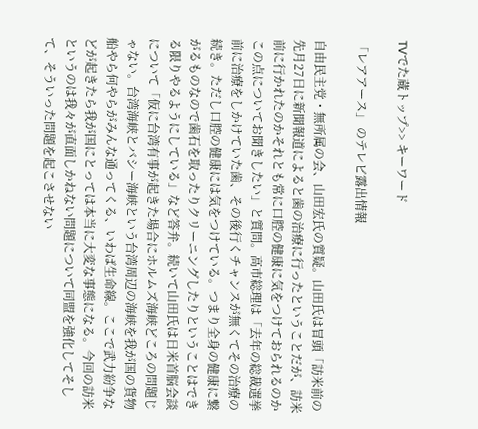TVでた蔵トップ>> キーワード

「レアアース」 のテレビ露出情報

自由民主党・無所属の会、山田宏氏の質疑。山田氏は冒頭「訪米前の先月27日に新聞報道によると歯の治療に行ったということだが、訪米前に行かれたのかそれとも常に口腔の健康に気をつけておられるのかこの点についてお聞きしたい」と質問。高市総理は「去年の総裁選挙前に治療をしかけていた歯、その後行くチャンスが無くてその治療の続き。ただし口腔の健康には気をつけている。つまり全身の健康に繋がるものなので歯石を取ったりクリーニングしたりということはできる限りやるようにしている」など答弁。続いて山田氏は日米首脳会談について「仮に台湾有事が起きた場合にホルムズ海峡どころの問題じゃない。台湾海峡とバシー海峡という台湾周辺の海峡を我が国の貨物船やら何やらがみんな通ってくる、いわば生命線。ここで武力紛争などが起きたら我が国にとっては本当に大変な事態になる。今回の訪米というのは我々が直面しかねない問題について同盟を強化してそして、そういった問題を起こさせない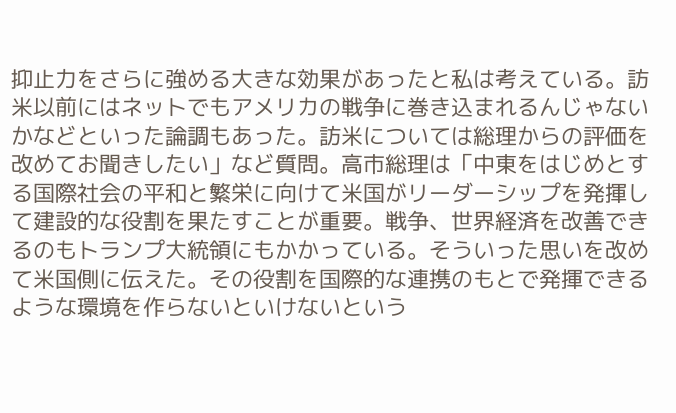抑止力をさらに強める大きな効果があったと私は考えている。訪米以前にはネットでもアメリカの戦争に巻き込まれるんじゃないかなどといった論調もあった。訪米については総理からの評価を改めてお聞きしたい」など質問。高市総理は「中東をはじめとする国際社会の平和と繁栄に向けて米国がリーダーシップを発揮して建設的な役割を果たすことが重要。戦争、世界経済を改善できるのもトランプ大統領にもかかっている。そういった思いを改めて米国側に伝えた。その役割を国際的な連携のもとで発揮できるような環境を作らないといけないという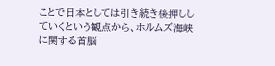ことで日本としては引き続き後押ししていくという観点から、ホルムズ海峡に関する首脳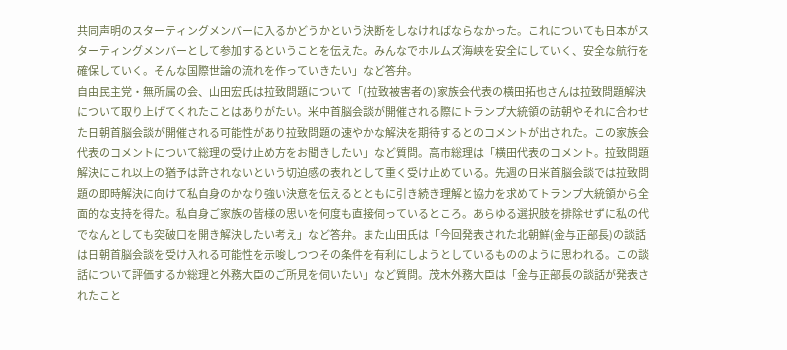共同声明のスターティングメンバーに入るかどうかという決断をしなければならなかった。これについても日本がスターティングメンバーとして参加するということを伝えた。みんなでホルムズ海峡を安全にしていく、安全な航行を確保していく。そんな国際世論の流れを作っていきたい」など答弁。
自由民主党・無所属の会、山田宏氏は拉致問題について「(拉致被害者の)家族会代表の横田拓也さんは拉致問題解決について取り上げてくれたことはありがたい。米中首脳会談が開催される際にトランプ大統領の訪朝やそれに合わせた日朝首脳会談が開催される可能性があり拉致問題の速やかな解決を期待するとのコメントが出された。この家族会代表のコメントについて総理の受け止め方をお聞きしたい」など質問。高市総理は「横田代表のコメント。拉致問題解決にこれ以上の猶予は許されないという切迫感の表れとして重く受け止めている。先週の日米首脳会談では拉致問題の即時解決に向けて私自身のかなり強い決意を伝えるとともに引き続き理解と協力を求めてトランプ大統領から全面的な支持を得た。私自身ご家族の皆様の思いを何度も直接伺っているところ。あらゆる選択肢を排除せずに私の代でなんとしても突破口を開き解決したい考え」など答弁。また山田氏は「今回発表された北朝鮮(金与正部長)の談話は日朝首脳会談を受け入れる可能性を示唆しつつその条件を有利にしようとしているもののように思われる。この談話について評価するか総理と外務大臣のご所見を伺いたい」など質問。茂木外務大臣は「金与正部長の談話が発表されたこと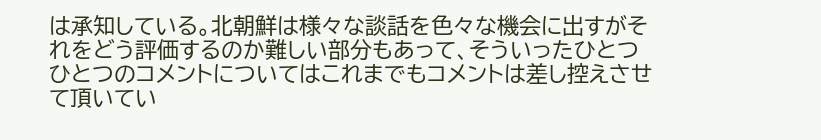は承知している。北朝鮮は様々な談話を色々な機会に出すがそれをどう評価するのか難しい部分もあって、そういったひとつひとつのコメントについてはこれまでもコメントは差し控えさせて頂いてい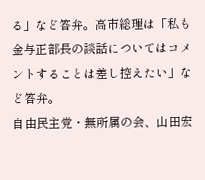る」など答弁。高市総理は「私も金与正部長の談話についてはコメントすることは差し控えたい」など答弁。
自由民主党・無所属の会、山田宏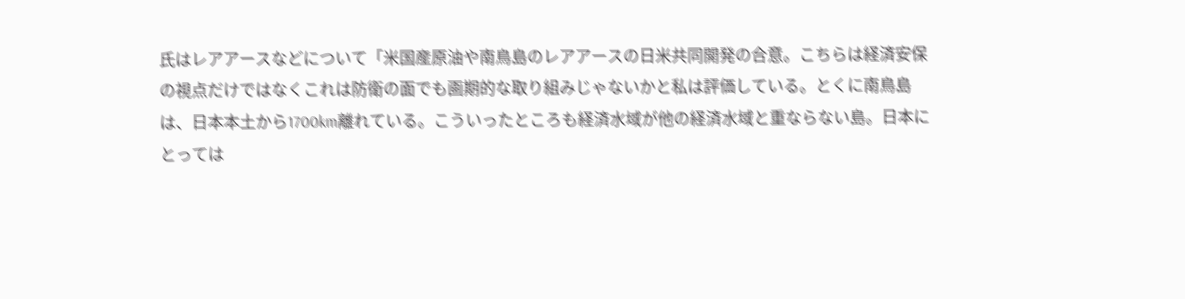氏はレアアースなどについて「米国産原油や南鳥島のレアアースの日米共同開発の合意。こちらは経済安保の視点だけではなくこれは防衛の面でも画期的な取り組みじゃないかと私は評価している。とくに南鳥島は、日本本土から1700km離れている。こういったところも経済水域が他の経済水域と重ならない島。日本にとっては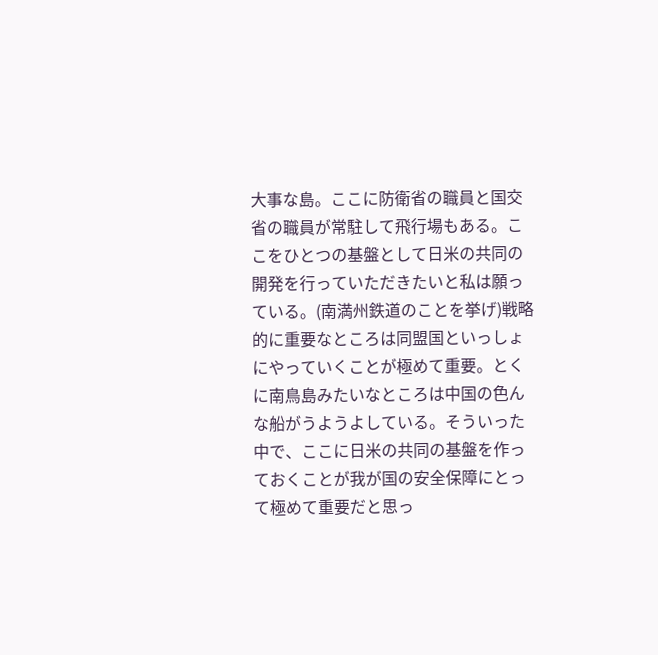大事な島。ここに防衛省の職員と国交省の職員が常駐して飛行場もある。ここをひとつの基盤として日米の共同の開発を行っていただきたいと私は願っている。(南満州鉄道のことを挙げ)戦略的に重要なところは同盟国といっしょにやっていくことが極めて重要。とくに南鳥島みたいなところは中国の色んな船がうようよしている。そういった中で、ここに日米の共同の基盤を作っておくことが我が国の安全保障にとって極めて重要だと思っ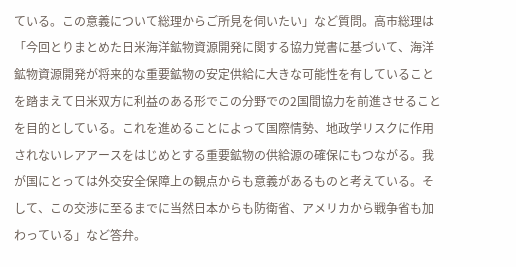ている。この意義について総理からご所見を伺いたい」など質問。高市総理は「今回とりまとめた日米海洋鉱物資源開発に関する協力覚書に基づいて、海洋鉱物資源開発が将来的な重要鉱物の安定供給に大きな可能性を有していることを踏まえて日米双方に利益のある形でこの分野での2国間協力を前進させることを目的としている。これを進めることによって国際情勢、地政学リスクに作用されないレアアースをはじめとする重要鉱物の供給源の確保にもつながる。我が国にとっては外交安全保障上の観点からも意義があるものと考えている。そして、この交渉に至るまでに当然日本からも防衛省、アメリカから戦争省も加わっている」など答弁。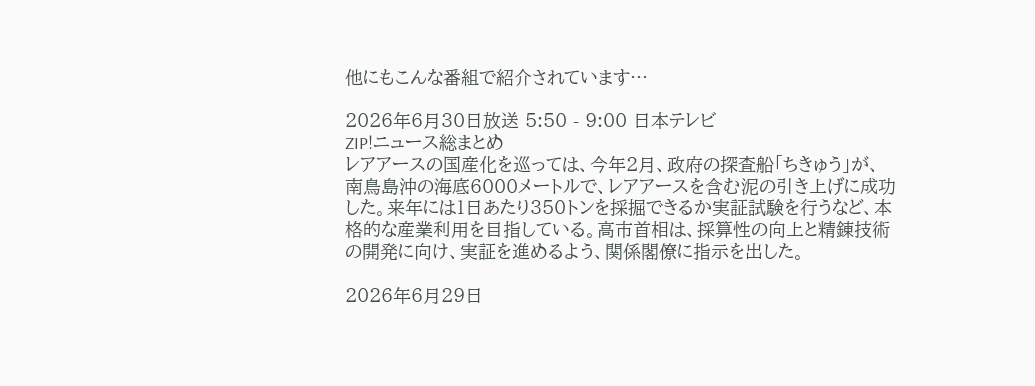他にもこんな番組で紹介されています…

2026年6月30日放送 5:50 - 9:00 日本テレビ
ZIP!ニュース総まとめ
レアアースの国産化を巡っては、今年2月、政府の探査船「ちきゅう」が、南鳥島沖の海底6000メートルで、レアアースを含む泥の引き上げに成功した。来年には1日あたり350トンを採掘できるか実証試験を行うなど、本格的な産業利用を目指している。高市首相は、採算性の向上と精錬技術の開発に向け、実証を進めるよう、関係閣僚に指示を出した。

2026年6月29日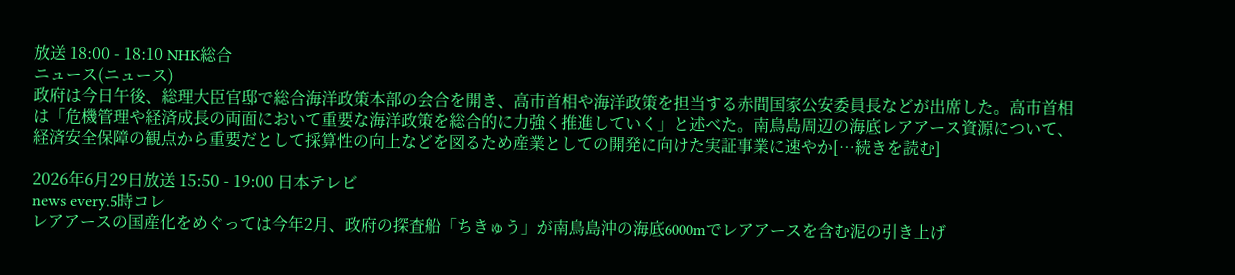放送 18:00 - 18:10 NHK総合
ニュース(ニュース)
政府は今日午後、総理大臣官邸で総合海洋政策本部の会合を開き、高市首相や海洋政策を担当する赤間国家公安委員長などが出席した。高市首相は「危機管理や経済成長の両面において重要な海洋政策を総合的に力強く推進していく」と述べた。南鳥島周辺の海底レアアース資源について、経済安全保障の観点から重要だとして採算性の向上などを図るため産業としての開発に向けた実証事業に速やか[…続きを読む]

2026年6月29日放送 15:50 - 19:00 日本テレビ
news every.5時コレ
レアアースの国産化をめぐっては今年2月、政府の探査船「ちきゅう」が南鳥島沖の海底6000mでレアアースを含む泥の引き上げ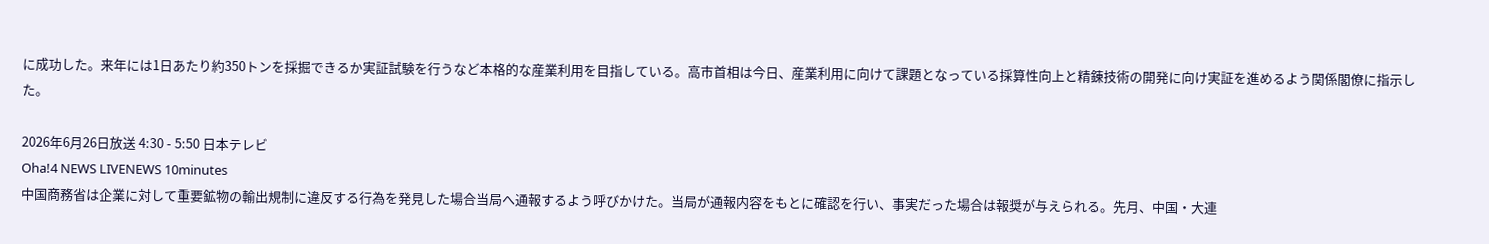に成功した。来年には1日あたり約350トンを採掘できるか実証試験を行うなど本格的な産業利用を目指している。高市首相は今日、産業利用に向けて課題となっている採算性向上と精錬技術の開発に向け実証を進めるよう関係閣僚に指示した。

2026年6月26日放送 4:30 - 5:50 日本テレビ
Oha!4 NEWS LIVENEWS 10minutes
中国商務省は企業に対して重要鉱物の輸出規制に違反する行為を発見した場合当局へ通報するよう呼びかけた。当局が通報内容をもとに確認を行い、事実だった場合は報奨が与えられる。先月、中国・大連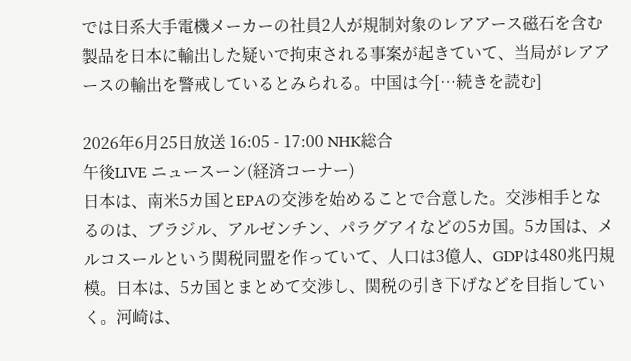では日系大手電機メーカーの社員2人が規制対象のレアアース磁石を含む製品を日本に輸出した疑いで拘束される事案が起きていて、当局がレアアースの輸出を警戒しているとみられる。中国は今[…続きを読む]

2026年6月25日放送 16:05 - 17:00 NHK総合
午後LIVE ニュースーン(経済コーナー)
日本は、南米5カ国とEPAの交渉を始めることで合意した。交渉相手となるのは、ブラジル、アルゼンチン、パラグアイなどの5カ国。5カ国は、メルコスールという関税同盟を作っていて、人口は3億人、GDPは480兆円規模。日本は、5カ国とまとめて交渉し、関税の引き下げなどを目指していく。河崎は、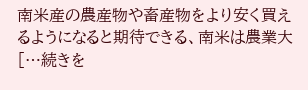南米産の農産物や畜産物をより安く買えるようになると期待できる、南米は農業大[…続きを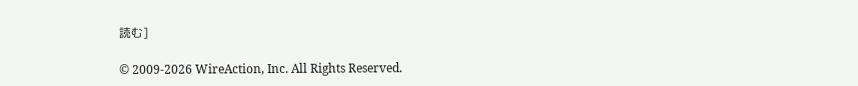読む]

© 2009-2026 WireAction, Inc. All Rights Reserved.